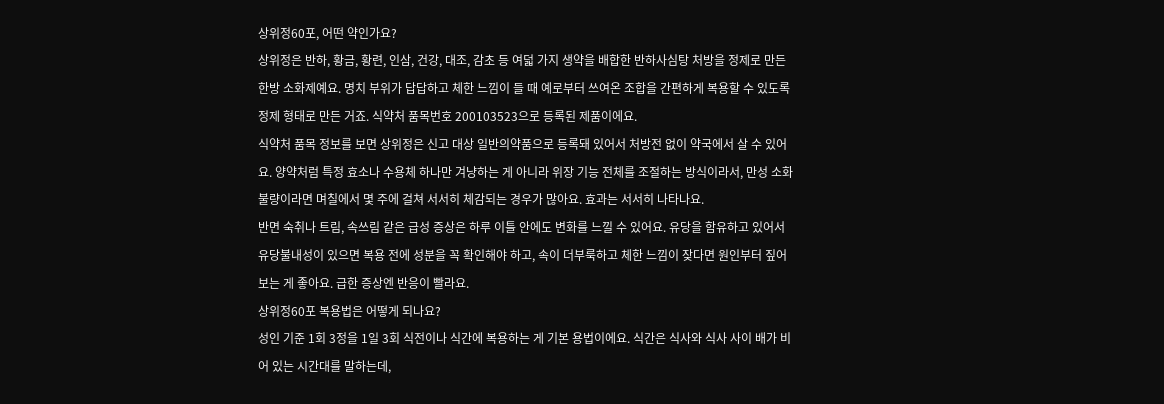상위정60포, 어떤 약인가요?
상위정은 반하, 황금, 황련, 인삼, 건강, 대조, 감초 등 여덟 가지 생약을 배합한 반하사심탕 처방을 정제로 만든 한방 소화제예요. 명치 부위가 답답하고 체한 느낌이 들 때 예로부터 쓰여온 조합을 간편하게 복용할 수 있도록 정제 형태로 만든 거죠. 식약처 품목번호 200103523으로 등록된 제품이에요.
식약처 품목 정보를 보면 상위정은 신고 대상 일반의약품으로 등록돼 있어서 처방전 없이 약국에서 살 수 있어요. 양약처럼 특정 효소나 수용체 하나만 겨냥하는 게 아니라 위장 기능 전체를 조절하는 방식이라서, 만성 소화불량이라면 며칠에서 몇 주에 걸쳐 서서히 체감되는 경우가 많아요. 효과는 서서히 나타나요.
반면 숙취나 트림, 속쓰림 같은 급성 증상은 하루 이틀 안에도 변화를 느낄 수 있어요. 유당을 함유하고 있어서 유당불내성이 있으면 복용 전에 성분을 꼭 확인해야 하고, 속이 더부룩하고 체한 느낌이 잦다면 원인부터 짚어보는 게 좋아요. 급한 증상엔 반응이 빨라요.
상위정60포 복용법은 어떻게 되나요?
성인 기준 1회 3정을 1일 3회 식전이나 식간에 복용하는 게 기본 용법이에요. 식간은 식사와 식사 사이 배가 비어 있는 시간대를 말하는데,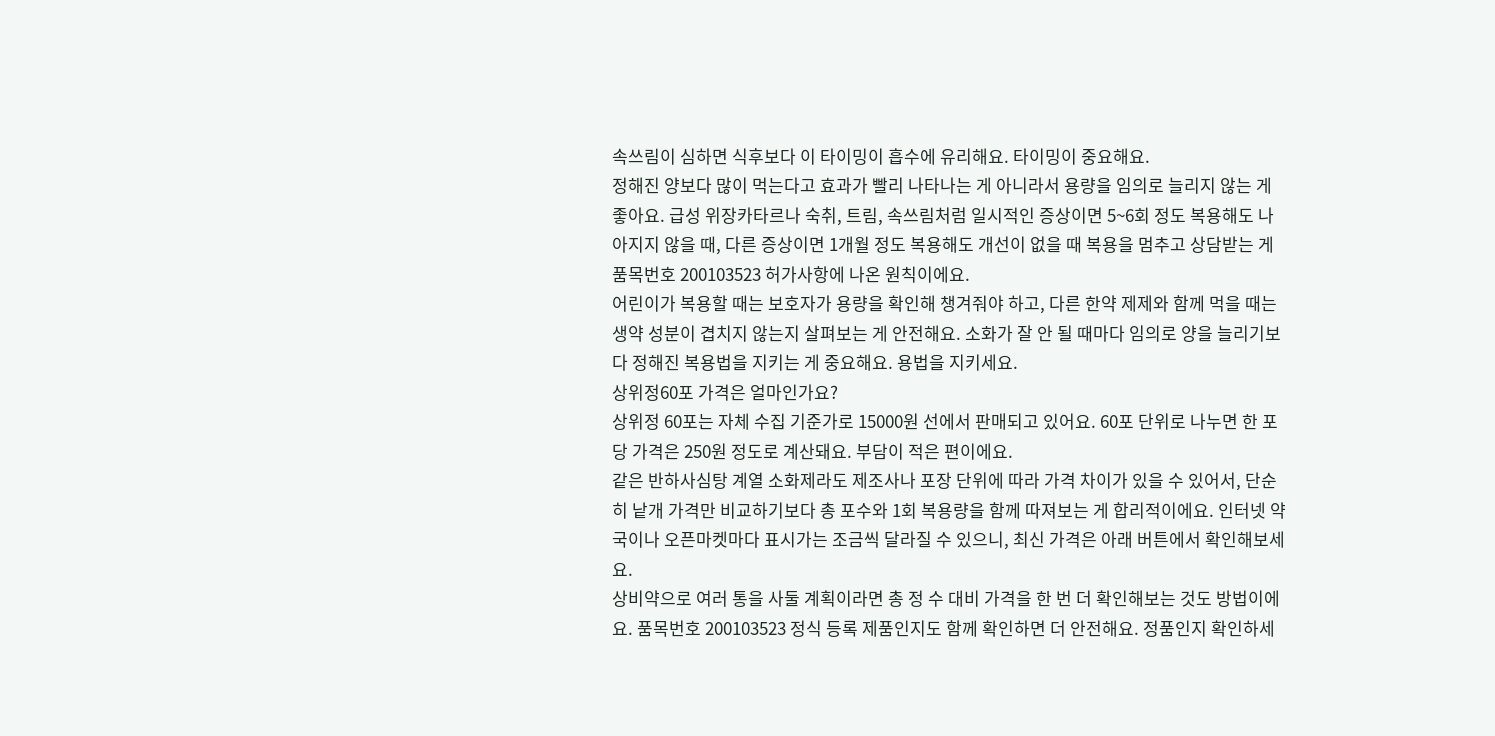속쓰림이 심하면 식후보다 이 타이밍이 흡수에 유리해요. 타이밍이 중요해요.
정해진 양보다 많이 먹는다고 효과가 빨리 나타나는 게 아니라서 용량을 임의로 늘리지 않는 게 좋아요. 급성 위장카타르나 숙취, 트림, 속쓰림처럼 일시적인 증상이면 5~6회 정도 복용해도 나아지지 않을 때, 다른 증상이면 1개월 정도 복용해도 개선이 없을 때 복용을 멈추고 상담받는 게 품목번호 200103523 허가사항에 나온 원칙이에요.
어린이가 복용할 때는 보호자가 용량을 확인해 챙겨줘야 하고, 다른 한약 제제와 함께 먹을 때는 생약 성분이 겹치지 않는지 살펴보는 게 안전해요. 소화가 잘 안 될 때마다 임의로 양을 늘리기보다 정해진 복용법을 지키는 게 중요해요. 용법을 지키세요.
상위정60포 가격은 얼마인가요?
상위정 60포는 자체 수집 기준가로 15000원 선에서 판매되고 있어요. 60포 단위로 나누면 한 포당 가격은 250원 정도로 계산돼요. 부담이 적은 편이에요.
같은 반하사심탕 계열 소화제라도 제조사나 포장 단위에 따라 가격 차이가 있을 수 있어서, 단순히 낱개 가격만 비교하기보다 총 포수와 1회 복용량을 함께 따져보는 게 합리적이에요. 인터넷 약국이나 오픈마켓마다 표시가는 조금씩 달라질 수 있으니, 최신 가격은 아래 버튼에서 확인해보세요.
상비약으로 여러 통을 사둘 계획이라면 총 정 수 대비 가격을 한 번 더 확인해보는 것도 방법이에요. 품목번호 200103523 정식 등록 제품인지도 함께 확인하면 더 안전해요. 정품인지 확인하세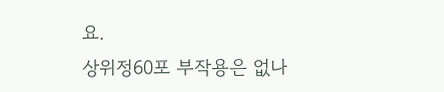요.
상위정60포 부작용은 없나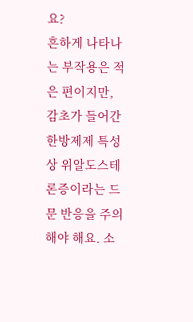요?
흔하게 나타나는 부작용은 적은 편이지만, 감초가 들어간 한방제제 특성상 위알도스테론증이라는 드문 반응을 주의해야 해요. 소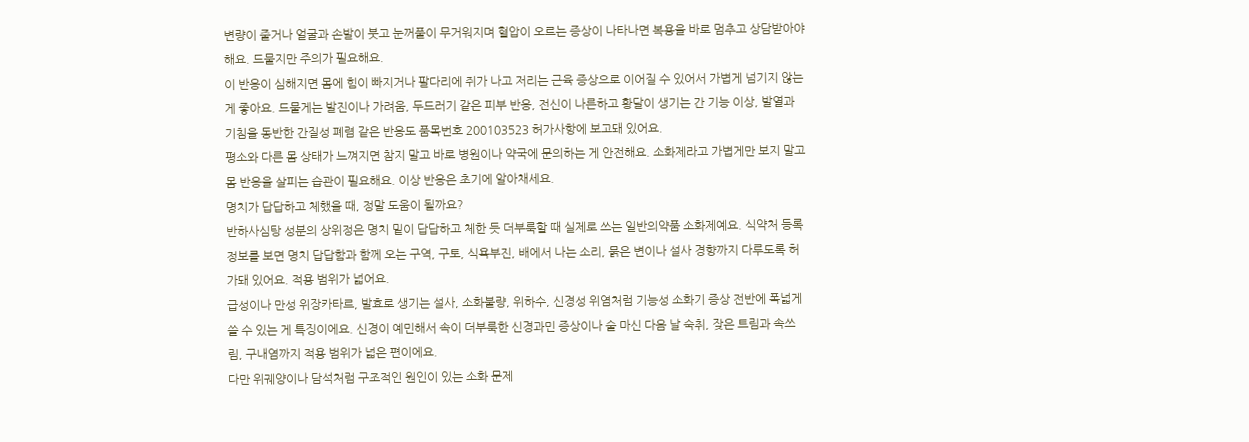변량이 줄거나 얼굴과 손발이 붓고 눈꺼풀이 무거워지며 혈압이 오르는 증상이 나타나면 복용을 바로 멈추고 상담받아야 해요. 드물지만 주의가 필요해요.
이 반응이 심해지면 몸에 힘이 빠지거나 팔다리에 쥐가 나고 저리는 근육 증상으로 이어질 수 있어서 가볍게 넘기지 않는 게 좋아요. 드물게는 발진이나 가려움, 두드러기 같은 피부 반응, 전신이 나른하고 황달이 생기는 간 기능 이상, 발열과 기침을 동반한 간질성 폐렴 같은 반응도 품목번호 200103523 허가사항에 보고돼 있어요.
평소와 다른 몸 상태가 느껴지면 참지 말고 바로 병원이나 약국에 문의하는 게 안전해요. 소화제라고 가볍게만 보지 말고 몸 반응을 살피는 습관이 필요해요. 이상 반응은 초기에 알아채세요.
명치가 답답하고 체했을 때, 정말 도움이 될까요?
반하사심탕 성분의 상위정은 명치 밑이 답답하고 체한 듯 더부룩할 때 실제로 쓰는 일반의약품 소화제예요. 식약처 등록 정보를 보면 명치 답답함과 함께 오는 구역, 구토, 식욕부진, 배에서 나는 소리, 묽은 변이나 설사 경향까지 다루도록 허가돼 있어요. 적용 범위가 넓어요.
급성이나 만성 위장카타르, 발효로 생기는 설사, 소화불량, 위하수, 신경성 위염처럼 기능성 소화기 증상 전반에 폭넓게 쓸 수 있는 게 특징이에요. 신경이 예민해서 속이 더부룩한 신경과민 증상이나 술 마신 다음 날 숙취, 잦은 트림과 속쓰림, 구내염까지 적용 범위가 넓은 편이에요.
다만 위궤양이나 담석처럼 구조적인 원인이 있는 소화 문제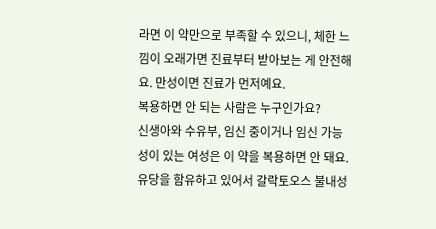라면 이 약만으로 부족할 수 있으니, 체한 느낌이 오래가면 진료부터 받아보는 게 안전해요. 만성이면 진료가 먼저예요.
복용하면 안 되는 사람은 누구인가요?
신생아와 수유부, 임신 중이거나 임신 가능성이 있는 여성은 이 약을 복용하면 안 돼요. 유당을 함유하고 있어서 갈락토오스 불내성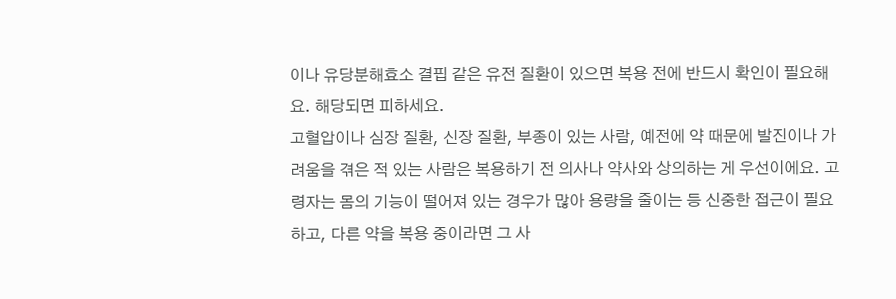이나 유당분해효소 결핍 같은 유전 질환이 있으면 복용 전에 반드시 확인이 필요해요. 해당되면 피하세요.
고혈압이나 심장 질환, 신장 질환, 부종이 있는 사람, 예전에 약 때문에 발진이나 가려움을 겪은 적 있는 사람은 복용하기 전 의사나 약사와 상의하는 게 우선이에요. 고령자는 몸의 기능이 떨어져 있는 경우가 많아 용량을 줄이는 등 신중한 접근이 필요하고, 다른 약을 복용 중이라면 그 사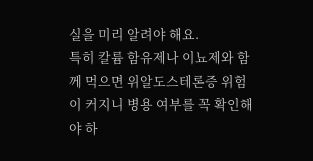실을 미리 알려야 해요.
특히 칼륨 함유제나 이뇨제와 함께 먹으면 위알도스테론증 위험이 커지니 병용 여부를 꼭 확인해야 하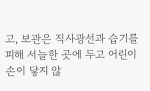고, 보관은 직사광선과 습기를 피해 서늘한 곳에 두고 어린이 손이 닿지 않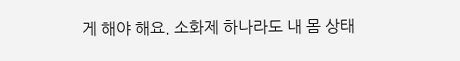게 해야 해요. 소화제 하나라도 내 몸 상태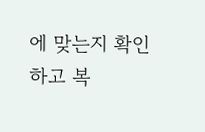에 맞는지 확인하고 복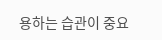용하는 습관이 중요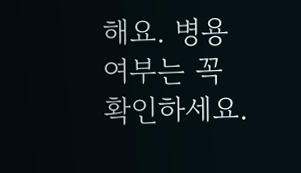해요. 병용 여부는 꼭 확인하세요.